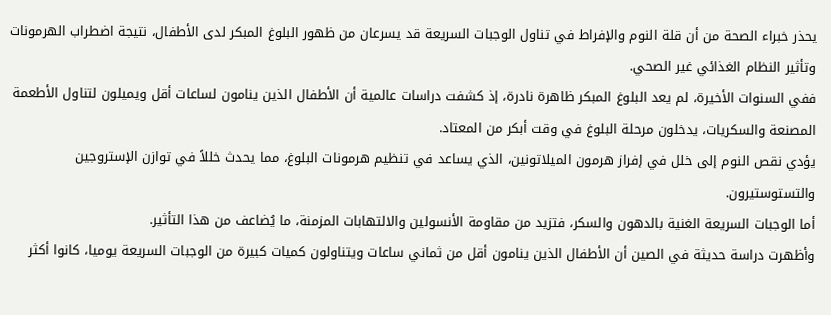يحذر خبراء الصحة من أن قلة النوم والإفراط في تناول الوجبات السريعة قد يسرعان من ظهور البلوغ المبكر لدى الأطفال، نتيجة اضطراب الهرمونات وتأثير النظام الغذائي غير الصحي.
ففي السنوات الأخيرة، لم يعد البلوغ المبكر ظاهرة نادرة، إذ كشفت دراسات عالمية أن الأطفال الذين ينامون لساعات أقل ويميلون لتناول الأطعمة المصنعة والسكريات، يدخلون مرحلة البلوغ في وقت أبكر من المعتاد.
يؤدي نقص النوم إلى خلل في إفراز هرمون الميلاتونين، الذي يساعد في تنظيم هرمونات البلوغ، مما يحدث خللاً في توازن الإستروجين والتستوستيرون.
أما الوجبات السريعة الغنية بالدهون والسكر، فتزيد من مقاومة الأنسولين والالتهابات المزمنة، ما يُضاعف من هذا التأثير.
وأظهرت دراسة حديثة في الصين أن الأطفال الذين ينامون أقل من ثماني ساعات ويتناولون كميات كبيرة من الوجبات السريعة يوميا، كانوا أكثر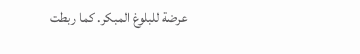عرضة للبلوغ المبكر. كما ربطت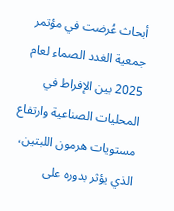أبحاث عُرضت في مؤتمر جمعية الغدد الصماء لعام 2025 بين الإفراط في المحليات الصناعية وارتفاع مستويات هرمون اللبتين، الذي يؤثر بدوره على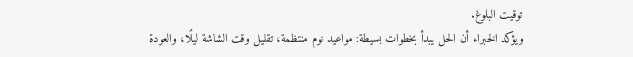توقيت البلوغ.
ويؤكد الخبراء أن الحل يبدأ بخطوات بسيطة: مواعيد نوم منتظمة، تقليل وقت الشاشة ليلًا، والعودة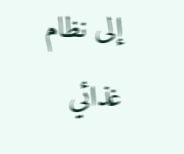إلى نظام غذائي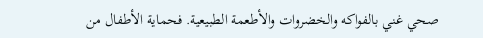صحي غني بالفواكه والخضروات والأطعمة الطبيعية. فحماية الأطفال من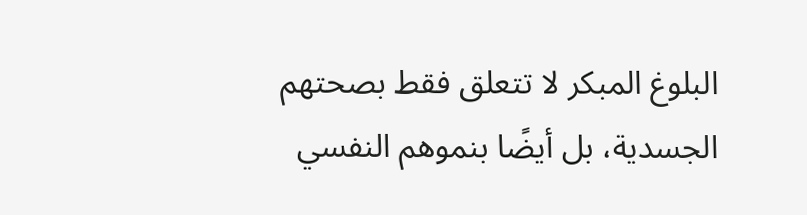البلوغ المبكر لا تتعلق فقط بصحتهم الجسدية، بل أيضًا بنموهم النفسي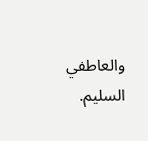والعاطفي السليم.